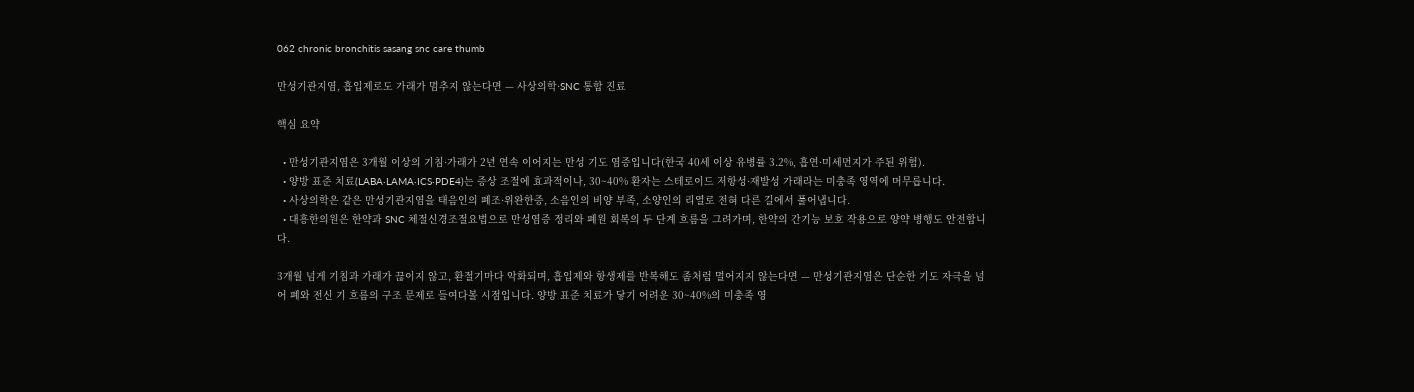062 chronic bronchitis sasang snc care thumb

만성기관지염, 흡입제로도 가래가 멈추지 않는다면 — 사상의학·SNC 통합 진료

핵심 요약

  • 만성기관지염은 3개월 이상의 기침·가래가 2년 연속 이어지는 만성 기도 염증입니다(한국 40세 이상 유병률 3.2%, 흡연·미세먼지가 주된 위험).
  • 양방 표준 치료(LABA·LAMA·ICS·PDE4)는 증상 조절에 효과적이나, 30~40% 환자는 스테로이드 저항성·재발성 가래라는 미충족 영역에 머무릅니다.
  • 사상의학은 같은 만성기관지염을 태음인의 폐조·위완한증, 소음인의 비양 부족, 소양인의 리열로 전혀 다른 길에서 풀어냅니다.
  • 대흥한의원은 한약과 SNC 체절신경조절요법으로 만성염증 정리와 폐원 회복의 두 단계 흐름을 그려가며, 한약의 간기능 보호 작용으로 양약 병행도 안전합니다.

3개월 넘게 기침과 가래가 끊이지 않고, 환절기마다 악화되며, 흡입제와 항생제를 반복해도 좀처럼 멀어지지 않는다면 — 만성기관지염은 단순한 기도 자극을 넘어 폐와 전신 기 흐름의 구조 문제로 들여다볼 시점입니다. 양방 표준 치료가 닿기 어려운 30~40%의 미충족 영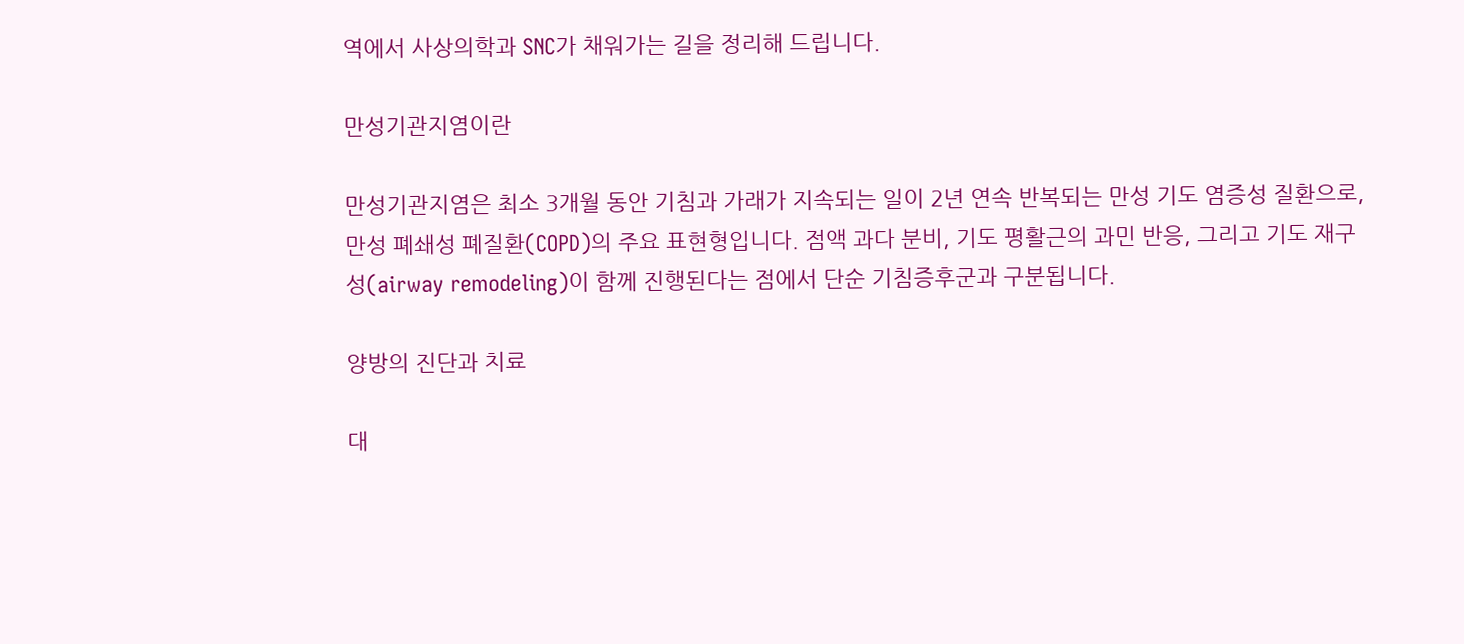역에서 사상의학과 SNC가 채워가는 길을 정리해 드립니다.

만성기관지염이란

만성기관지염은 최소 3개월 동안 기침과 가래가 지속되는 일이 2년 연속 반복되는 만성 기도 염증성 질환으로, 만성 폐쇄성 폐질환(COPD)의 주요 표현형입니다. 점액 과다 분비, 기도 평활근의 과민 반응, 그리고 기도 재구성(airway remodeling)이 함께 진행된다는 점에서 단순 기침증후군과 구분됩니다.

양방의 진단과 치료

대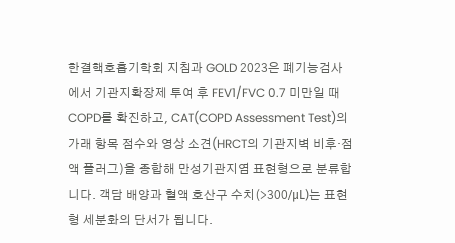한결핵호흡기학회 지침과 GOLD 2023은 폐기능검사에서 기관지확장제 투여 후 FEV1/FVC 0.7 미만일 때 COPD를 확진하고, CAT(COPD Assessment Test)의 가래 항목 점수와 영상 소견(HRCT의 기관지벽 비후·점액 플러그)을 종합해 만성기관지염 표현형으로 분류합니다. 객담 배양과 혈액 호산구 수치(>300/μL)는 표현형 세분화의 단서가 됩니다.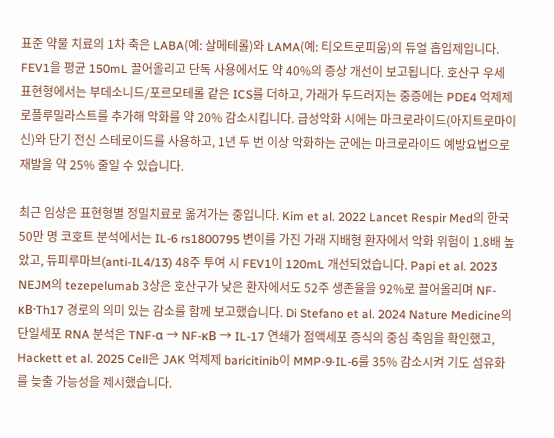표준 약물 치료의 1차 축은 LABA(예: 살메테롤)와 LAMA(예: 티오트로피움)의 듀얼 흡입제입니다. FEV1을 평균 150mL 끌어올리고 단독 사용에서도 약 40%의 증상 개선이 보고됩니다. 호산구 우세 표현형에서는 부데소니드/포르모테롤 같은 ICS를 더하고, 가래가 두드러지는 중증에는 PDE4 억제제 로플루밀라스트를 추가해 악화를 약 20% 감소시킵니다. 급성악화 시에는 마크로라이드(아지트로마이신)와 단기 전신 스테로이드를 사용하고, 1년 두 번 이상 악화하는 군에는 마크로라이드 예방요법으로 재발을 약 25% 줄일 수 있습니다.

최근 임상은 표현형별 정밀치료로 옮겨가는 중입니다. Kim et al. 2022 Lancet Respir Med의 한국 50만 명 코호트 분석에서는 IL-6 rs1800795 변이를 가진 가래 지배형 환자에서 악화 위험이 1.8배 높았고, 듀피루마브(anti-IL4/13) 48주 투여 시 FEV1이 120mL 개선되었습니다. Papi et al. 2023 NEJM의 tezepelumab 3상은 호산구가 낮은 환자에서도 52주 생존율을 92%로 끌어올리며 NF-κB·Th17 경로의 의미 있는 감소를 함께 보고했습니다. Di Stefano et al. 2024 Nature Medicine의 단일세포 RNA 분석은 TNF-α → NF-κB → IL-17 연쇄가 점액세포 증식의 중심 축임을 확인했고, Hackett et al. 2025 Cell은 JAK 억제제 baricitinib이 MMP-9·IL-6를 35% 감소시켜 기도 섬유화를 늦출 가능성을 제시했습니다.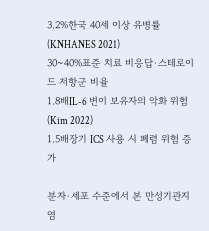3.2%한국 40세 이상 유병률(KNHANES 2021)
30~40%표준 치료 비응답·스테로이드 저항군 비율
1.8배IL-6 변이 보유자의 악화 위험(Kim 2022)
1.5배장기 ICS 사용 시 폐렴 위험 증가

분자·세포 수준에서 본 만성기관지염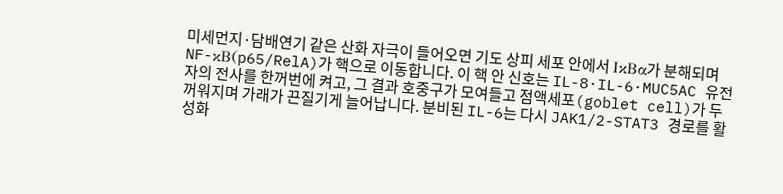미세먼지·담배연기 같은 산화 자극이 들어오면 기도 상피 세포 안에서 IκBα가 분해되며 NF-κB(p65/RelA)가 핵으로 이동합니다. 이 핵 안 신호는 IL-8·IL-6·MUC5AC 유전자의 전사를 한꺼번에 켜고, 그 결과 호중구가 모여들고 점액세포(goblet cell)가 두꺼워지며 가래가 끈질기게 늘어납니다. 분비된 IL-6는 다시 JAK1/2-STAT3 경로를 활성화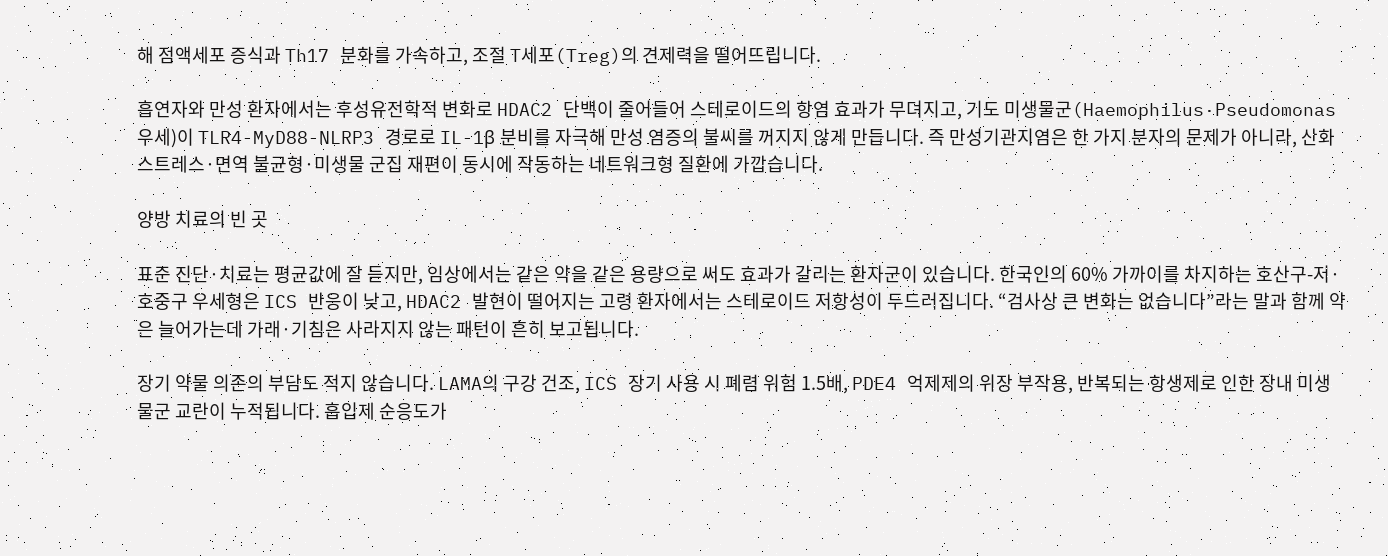해 점액세포 증식과 Th17 분화를 가속하고, 조절 T세포(Treg)의 견제력을 떨어뜨립니다.

흡연자와 만성 환자에서는 후성유전학적 변화로 HDAC2 단백이 줄어들어 스테로이드의 항염 효과가 무뎌지고, 기도 미생물군(Haemophilus·Pseudomonas 우세)이 TLR4-MyD88-NLRP3 경로로 IL-1β 분비를 자극해 만성 염증의 불씨를 꺼지지 않게 만듭니다. 즉 만성기관지염은 한 가지 분자의 문제가 아니라, 산화 스트레스·면역 불균형·미생물 군집 재편이 동시에 작동하는 네트워크형 질환에 가깝습니다.

양방 치료의 빈 곳

표준 진단·치료는 평균값에 잘 듣지만, 임상에서는 같은 약을 같은 용량으로 써도 효과가 갈리는 환자군이 있습니다. 한국인의 60% 가까이를 차지하는 호산구-저·호중구 우세형은 ICS 반응이 낮고, HDAC2 발현이 떨어지는 고령 환자에서는 스테로이드 저항성이 두드러집니다. “검사상 큰 변화는 없습니다”라는 말과 함께 약은 늘어가는데 가래·기침은 사라지지 않는 패턴이 흔히 보고됩니다.

장기 약물 의존의 부담도 적지 않습니다. LAMA의 구강 건조, ICS 장기 사용 시 폐렴 위험 1.5배, PDE4 억제제의 위장 부작용, 반복되는 항생제로 인한 장내 미생물군 교란이 누적됩니다. 흡입제 순응도가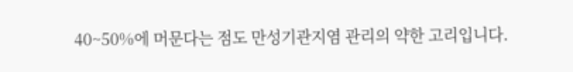40~50%에 머문다는 점도 만성기관지염 관리의 약한 고리입니다.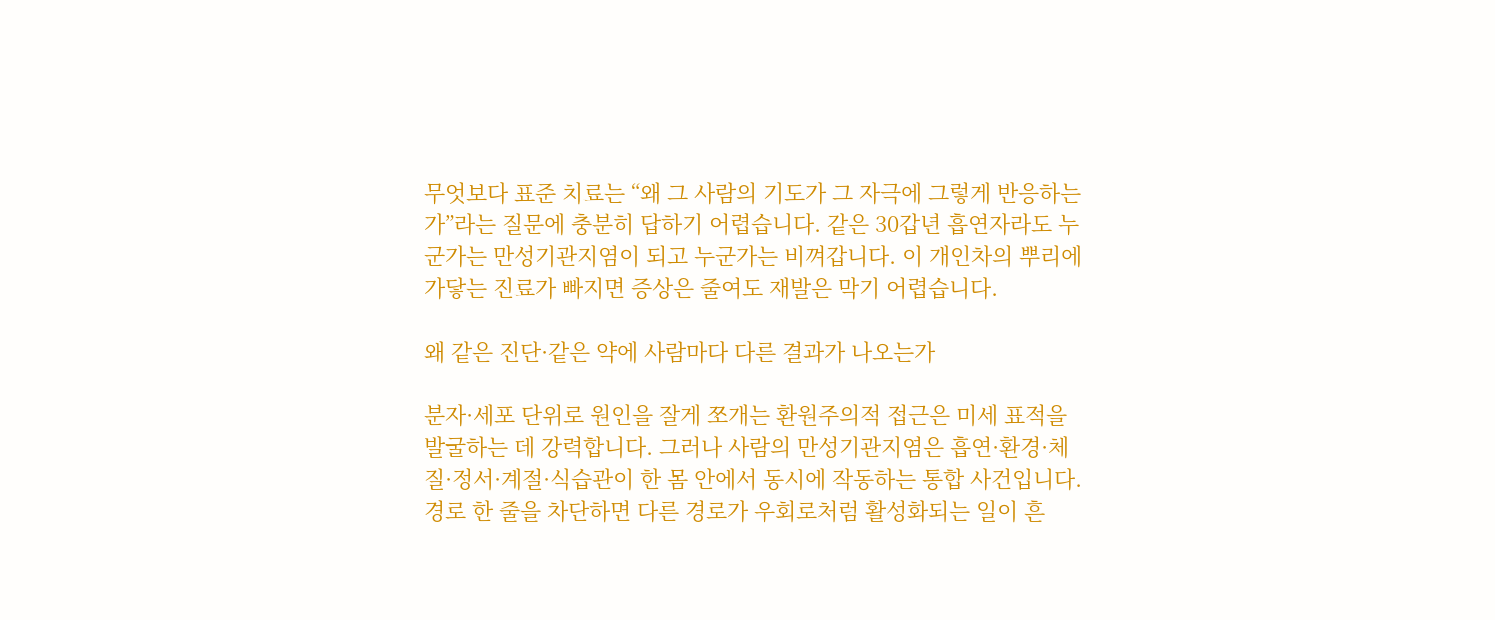무엇보다 표준 치료는 “왜 그 사람의 기도가 그 자극에 그렇게 반응하는가”라는 질문에 충분히 답하기 어렵습니다. 같은 30갑년 흡연자라도 누군가는 만성기관지염이 되고 누군가는 비껴갑니다. 이 개인차의 뿌리에 가닿는 진료가 빠지면 증상은 줄여도 재발은 막기 어렵습니다.

왜 같은 진단·같은 약에 사람마다 다른 결과가 나오는가

분자·세포 단위로 원인을 잘게 쪼개는 환원주의적 접근은 미세 표적을 발굴하는 데 강력합니다. 그러나 사람의 만성기관지염은 흡연·환경·체질·정서·계절·식습관이 한 몸 안에서 동시에 작동하는 통합 사건입니다. 경로 한 줄을 차단하면 다른 경로가 우회로처럼 활성화되는 일이 흔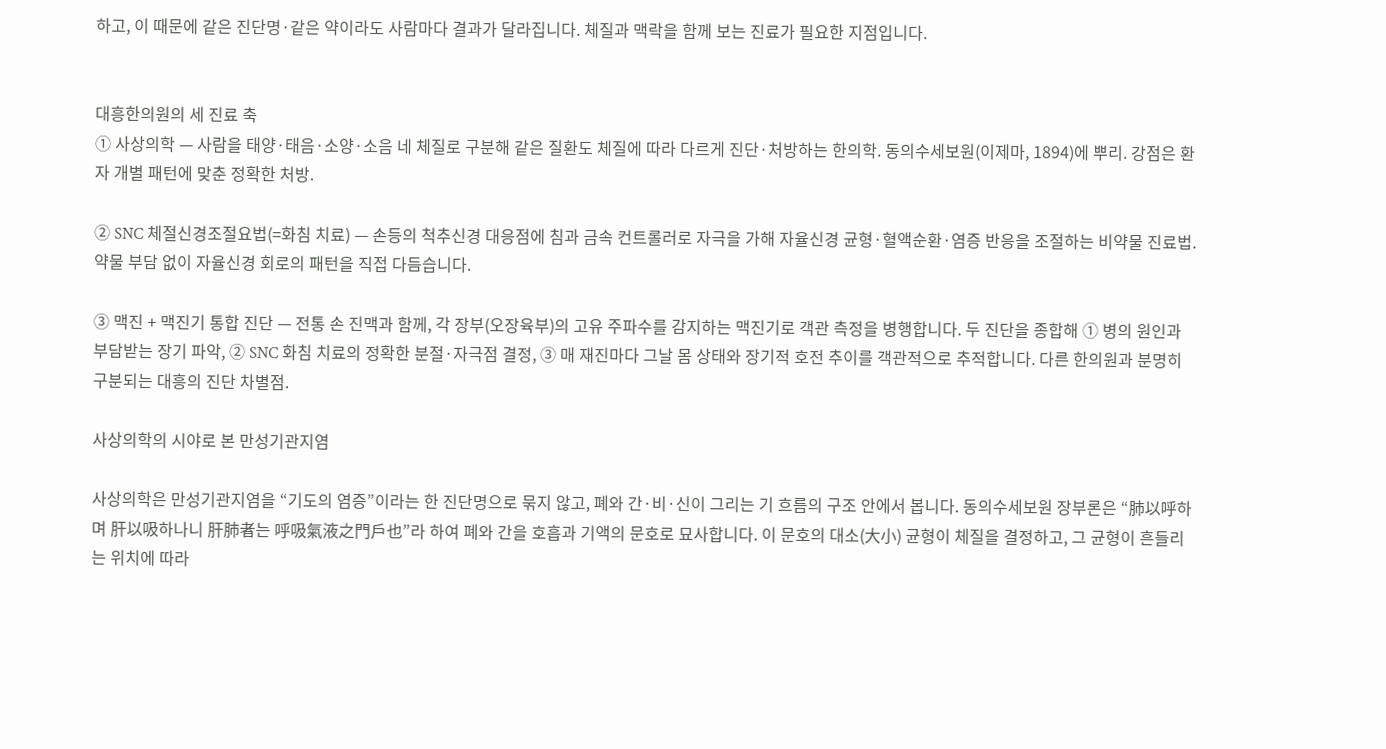하고, 이 때문에 같은 진단명·같은 약이라도 사람마다 결과가 달라집니다. 체질과 맥락을 함께 보는 진료가 필요한 지점입니다.


대흥한의원의 세 진료 축
① 사상의학 — 사람을 태양·태음·소양·소음 네 체질로 구분해 같은 질환도 체질에 따라 다르게 진단·처방하는 한의학. 동의수세보원(이제마, 1894)에 뿌리. 강점은 환자 개별 패턴에 맞춘 정확한 처방.

② SNC 체절신경조절요법(=화침 치료) — 손등의 척추신경 대응점에 침과 금속 컨트롤러로 자극을 가해 자율신경 균형·혈액순환·염증 반응을 조절하는 비약물 진료법. 약물 부담 없이 자율신경 회로의 패턴을 직접 다듬습니다.

③ 맥진 + 맥진기 통합 진단 — 전통 손 진맥과 함께, 각 장부(오장육부)의 고유 주파수를 감지하는 맥진기로 객관 측정을 병행합니다. 두 진단을 종합해 ① 병의 원인과 부담받는 장기 파악, ② SNC 화침 치료의 정확한 분절·자극점 결정, ③ 매 재진마다 그날 몸 상태와 장기적 호전 추이를 객관적으로 추적합니다. 다른 한의원과 분명히 구분되는 대흥의 진단 차별점.

사상의학의 시야로 본 만성기관지염

사상의학은 만성기관지염을 “기도의 염증”이라는 한 진단명으로 묶지 않고, 폐와 간·비·신이 그리는 기 흐름의 구조 안에서 봅니다. 동의수세보원 장부론은 “肺以呼하며 肝以吸하나니 肝肺者는 呼吸氣液之門戶也”라 하여 폐와 간을 호흡과 기액의 문호로 묘사합니다. 이 문호의 대소(大小) 균형이 체질을 결정하고, 그 균형이 흔들리는 위치에 따라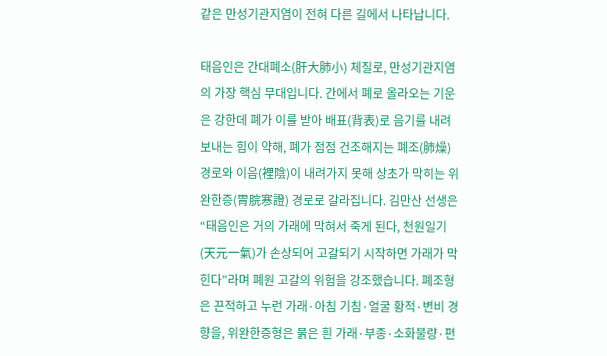같은 만성기관지염이 전혀 다른 길에서 나타납니다.

태음인은 간대폐소(肝大肺小) 체질로, 만성기관지염의 가장 핵심 무대입니다. 간에서 폐로 올라오는 기운은 강한데 폐가 이를 받아 배표(背表)로 음기를 내려보내는 힘이 약해, 폐가 점점 건조해지는 폐조(肺燥) 경로와 이음(裡陰)이 내려가지 못해 상초가 막히는 위완한증(胃脘寒證) 경로로 갈라집니다. 김만산 선생은 “태음인은 거의 가래에 막혀서 죽게 된다, 천원일기(天元一氣)가 손상되어 고갈되기 시작하면 가래가 막힌다”라며 폐원 고갈의 위험을 강조했습니다. 폐조형은 끈적하고 누런 가래·아침 기침·얼굴 황적·변비 경향을, 위완한증형은 묽은 흰 가래·부종·소화불량·편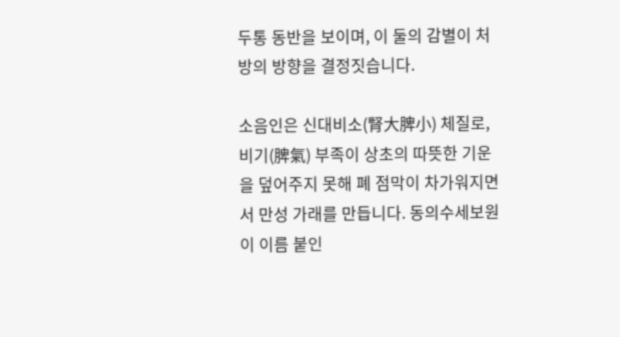두통 동반을 보이며, 이 둘의 감별이 처방의 방향을 결정짓습니다.

소음인은 신대비소(腎大脾小) 체질로, 비기(脾氣) 부족이 상초의 따뜻한 기운을 덮어주지 못해 폐 점막이 차가워지면서 만성 가래를 만듭니다. 동의수세보원이 이름 붙인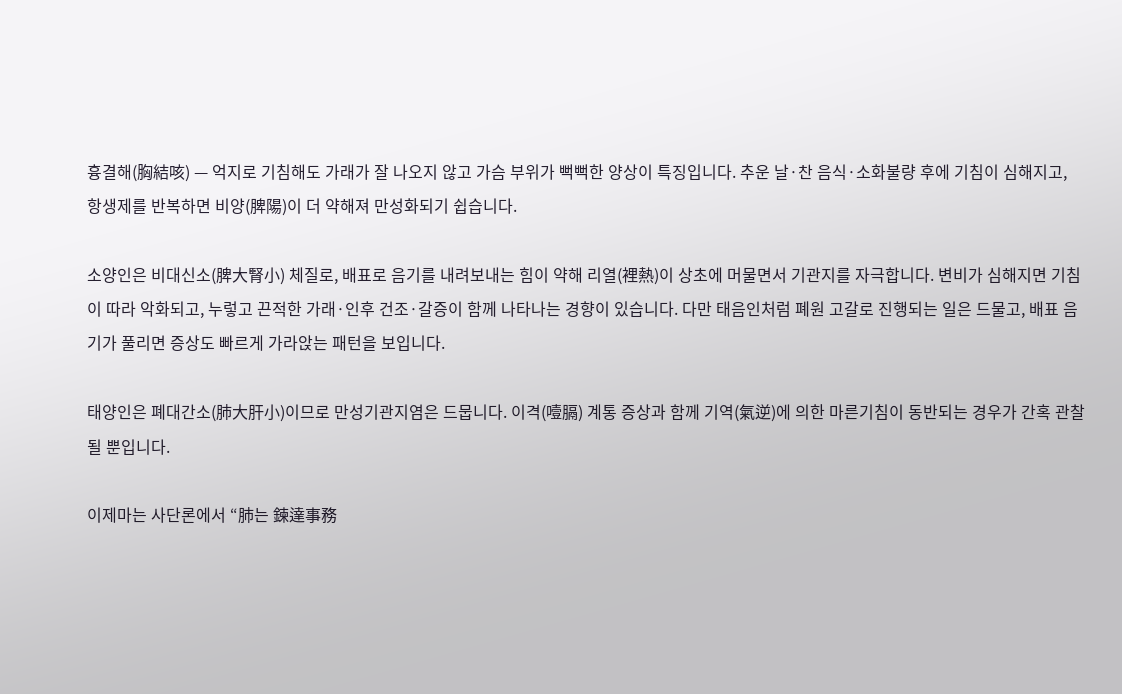흉결해(胸結咳) — 억지로 기침해도 가래가 잘 나오지 않고 가슴 부위가 뻑뻑한 양상이 특징입니다. 추운 날·찬 음식·소화불량 후에 기침이 심해지고, 항생제를 반복하면 비양(脾陽)이 더 약해져 만성화되기 쉽습니다.

소양인은 비대신소(脾大腎小) 체질로, 배표로 음기를 내려보내는 힘이 약해 리열(裡熱)이 상초에 머물면서 기관지를 자극합니다. 변비가 심해지면 기침이 따라 악화되고, 누렇고 끈적한 가래·인후 건조·갈증이 함께 나타나는 경향이 있습니다. 다만 태음인처럼 폐원 고갈로 진행되는 일은 드물고, 배표 음기가 풀리면 증상도 빠르게 가라앉는 패턴을 보입니다.

태양인은 폐대간소(肺大肝小)이므로 만성기관지염은 드뭅니다. 이격(噎膈) 계통 증상과 함께 기역(氣逆)에 의한 마른기침이 동반되는 경우가 간혹 관찰될 뿐입니다.

이제마는 사단론에서 “肺는 鍊達事務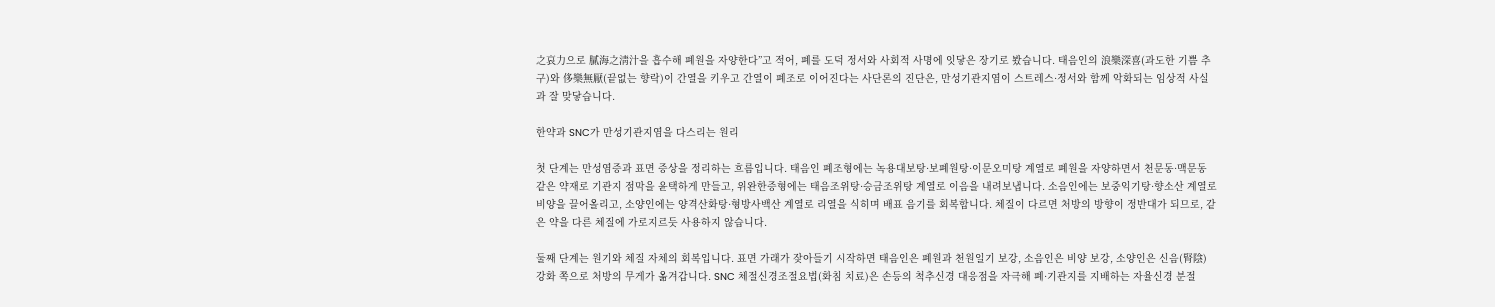之哀力으로 膩海之淸汁을 흡수해 폐원을 자양한다”고 적어, 폐를 도덕 정서와 사회적 사명에 잇닿은 장기로 봤습니다. 태음인의 浪樂深喜(과도한 기쁨 추구)와 侈樂無厭(끝없는 향락)이 간열을 키우고 간열이 폐조로 이어진다는 사단론의 진단은, 만성기관지염이 스트레스·정서와 함께 악화되는 임상적 사실과 잘 맞닿습니다.

한약과 SNC가 만성기관지염을 다스리는 원리

첫 단계는 만성염증과 표면 증상을 정리하는 흐름입니다. 태음인 폐조형에는 녹용대보탕·보폐원탕·이문오미탕 계열로 폐원을 자양하면서 천문동·맥문동 같은 약재로 기관지 점막을 윤택하게 만들고, 위완한증형에는 태음조위탕·승금조위탕 계열로 이음을 내려보냅니다. 소음인에는 보중익기탕·향소산 계열로 비양을 끌어올리고, 소양인에는 양격산화탕·형방사백산 계열로 리열을 식히며 배표 음기를 회복합니다. 체질이 다르면 처방의 방향이 정반대가 되므로, 같은 약을 다른 체질에 가로지르듯 사용하지 않습니다.

둘째 단계는 원기와 체질 자체의 회복입니다. 표면 가래가 잦아들기 시작하면 태음인은 폐원과 천원일기 보강, 소음인은 비양 보강, 소양인은 신음(腎陰) 강화 쪽으로 처방의 무게가 옮겨갑니다. SNC 체절신경조절요법(화침 치료)은 손등의 척추신경 대응점을 자극해 폐·기관지를 지배하는 자율신경 분절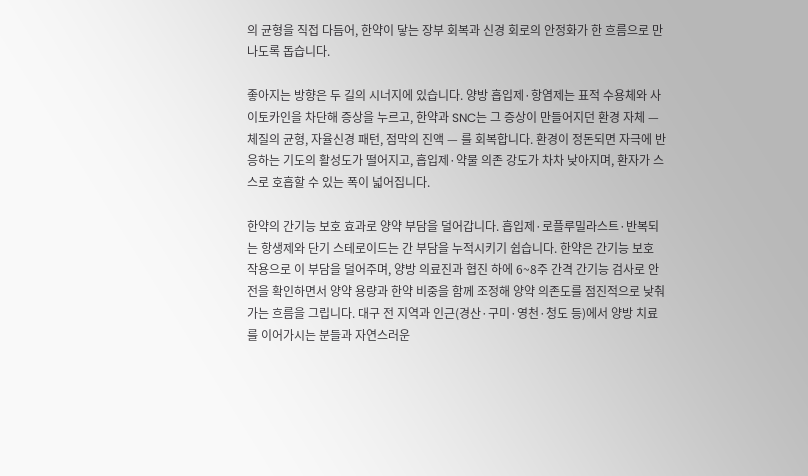의 균형을 직접 다듬어, 한약이 닿는 장부 회복과 신경 회로의 안정화가 한 흐름으로 만나도록 돕습니다.

좋아지는 방향은 두 길의 시너지에 있습니다. 양방 흡입제·항염제는 표적 수용체와 사이토카인을 차단해 증상을 누르고, 한약과 SNC는 그 증상이 만들어지던 환경 자체 — 체질의 균형, 자율신경 패턴, 점막의 진액 — 를 회복합니다. 환경이 정돈되면 자극에 반응하는 기도의 활성도가 떨어지고, 흡입제·약물 의존 강도가 차차 낮아지며, 환자가 스스로 호흡할 수 있는 폭이 넓어집니다.

한약의 간기능 보호 효과로 양약 부담을 덜어갑니다. 흡입제·로플루밀라스트·반복되는 항생제와 단기 스테로이드는 간 부담을 누적시키기 쉽습니다. 한약은 간기능 보호 작용으로 이 부담을 덜어주며, 양방 의료진과 협진 하에 6~8주 간격 간기능 검사로 안전을 확인하면서 양약 용량과 한약 비중을 함께 조정해 양약 의존도를 점진적으로 낮춰가는 흐름을 그립니다. 대구 전 지역과 인근(경산·구미·영천·청도 등)에서 양방 치료를 이어가시는 분들과 자연스러운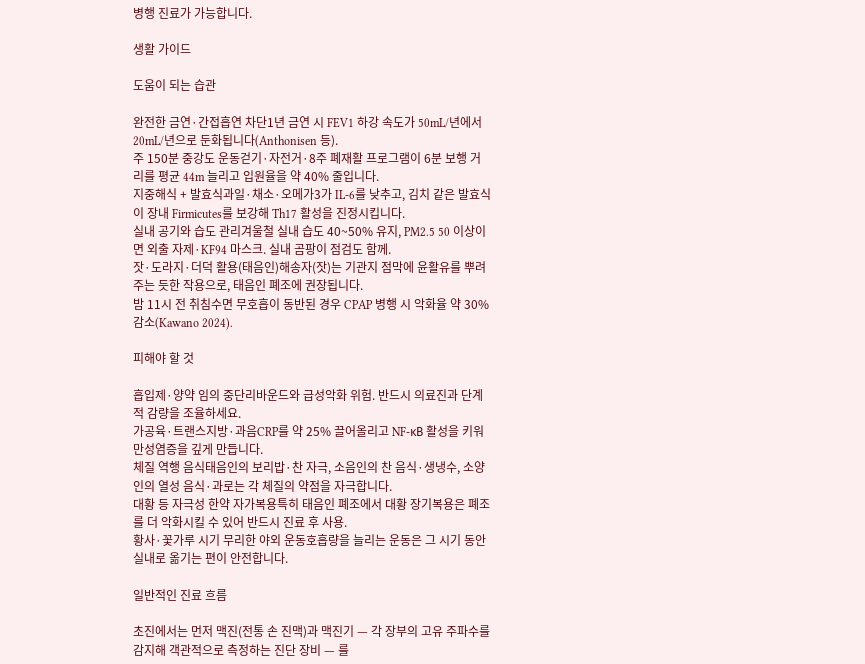병행 진료가 가능합니다.

생활 가이드

도움이 되는 습관

완전한 금연·간접흡연 차단1년 금연 시 FEV1 하강 속도가 50mL/년에서 20mL/년으로 둔화됩니다(Anthonisen 등).
주 150분 중강도 운동걷기·자전거·8주 폐재활 프로그램이 6분 보행 거리를 평균 44m 늘리고 입원율을 약 40% 줄입니다.
지중해식 + 발효식과일·채소·오메가3가 IL-6를 낮추고, 김치 같은 발효식이 장내 Firmicutes를 보강해 Th17 활성을 진정시킵니다.
실내 공기와 습도 관리겨울철 실내 습도 40~50% 유지, PM2.5 50 이상이면 외출 자제·KF94 마스크. 실내 곰팡이 점검도 함께.
잣·도라지·더덕 활용(태음인)해송자(잣)는 기관지 점막에 윤활유를 뿌려주는 듯한 작용으로, 태음인 폐조에 권장됩니다.
밤 11시 전 취침수면 무호흡이 동반된 경우 CPAP 병행 시 악화율 약 30% 감소(Kawano 2024).

피해야 할 것

흡입제·양약 임의 중단리바운드와 급성악화 위험. 반드시 의료진과 단계적 감량을 조율하세요.
가공육·트랜스지방·과음CRP를 약 25% 끌어올리고 NF-κB 활성을 키워 만성염증을 깊게 만듭니다.
체질 역행 음식태음인의 보리밥·찬 자극, 소음인의 찬 음식·생냉수, 소양인의 열성 음식·과로는 각 체질의 약점을 자극합니다.
대황 등 자극성 한약 자가복용특히 태음인 폐조에서 대황 장기복용은 폐조를 더 악화시킬 수 있어 반드시 진료 후 사용.
황사·꽃가루 시기 무리한 야외 운동호흡량을 늘리는 운동은 그 시기 동안 실내로 옮기는 편이 안전합니다.

일반적인 진료 흐름

초진에서는 먼저 맥진(전통 손 진맥)과 맥진기 — 각 장부의 고유 주파수를 감지해 객관적으로 측정하는 진단 장비 — 를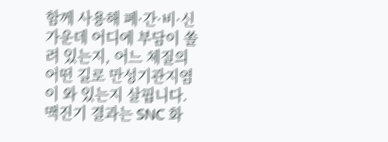함께 사용해 폐·간·비·신 가운데 어디에 부담이 쏠려 있는지, 어느 체질의 어떤 길로 만성기관지염이 와 있는지 살핍니다. 맥진기 결과는 SNC 화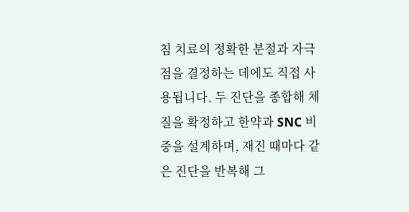침 치료의 정확한 분절과 자극점을 결정하는 데에도 직접 사용됩니다. 두 진단을 종합해 체질을 확정하고 한약과 SNC 비중을 설계하며, 재진 때마다 같은 진단을 반복해 그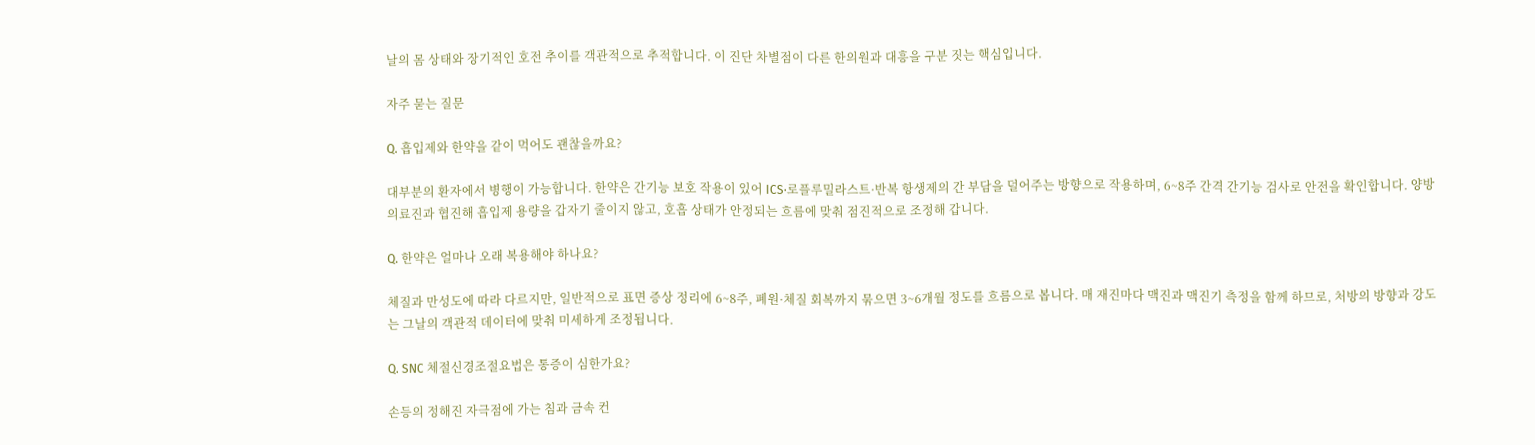날의 몸 상태와 장기적인 호전 추이를 객관적으로 추적합니다. 이 진단 차별점이 다른 한의원과 대흥을 구분 짓는 핵심입니다.

자주 묻는 질문

Q. 흡입제와 한약을 같이 먹어도 괜찮을까요?

대부분의 환자에서 병행이 가능합니다. 한약은 간기능 보호 작용이 있어 ICS·로플루밀라스트·반복 항생제의 간 부담을 덜어주는 방향으로 작용하며, 6~8주 간격 간기능 검사로 안전을 확인합니다. 양방 의료진과 협진해 흡입제 용량을 갑자기 줄이지 않고, 호흡 상태가 안정되는 흐름에 맞춰 점진적으로 조정해 갑니다.

Q. 한약은 얼마나 오래 복용해야 하나요?

체질과 만성도에 따라 다르지만, 일반적으로 표면 증상 정리에 6~8주, 폐원·체질 회복까지 묶으면 3~6개월 정도를 흐름으로 봅니다. 매 재진마다 맥진과 맥진기 측정을 함께 하므로, 처방의 방향과 강도는 그날의 객관적 데이터에 맞춰 미세하게 조정됩니다.

Q. SNC 체절신경조절요법은 통증이 심한가요?

손등의 정해진 자극점에 가는 침과 금속 컨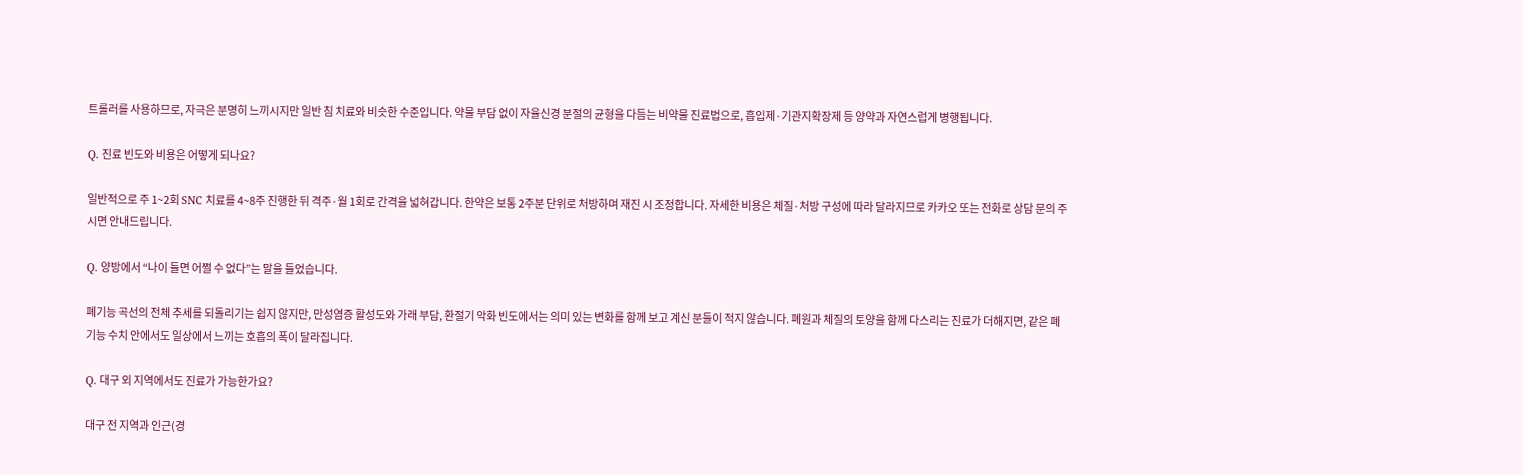트롤러를 사용하므로, 자극은 분명히 느끼시지만 일반 침 치료와 비슷한 수준입니다. 약물 부담 없이 자율신경 분절의 균형을 다듬는 비약물 진료법으로, 흡입제·기관지확장제 등 양약과 자연스럽게 병행됩니다.

Q. 진료 빈도와 비용은 어떻게 되나요?

일반적으로 주 1~2회 SNC 치료를 4~8주 진행한 뒤 격주·월 1회로 간격을 넓혀갑니다. 한약은 보통 2주분 단위로 처방하며 재진 시 조정합니다. 자세한 비용은 체질·처방 구성에 따라 달라지므로 카카오 또는 전화로 상담 문의 주시면 안내드립니다.

Q. 양방에서 “나이 들면 어쩔 수 없다”는 말을 들었습니다.

폐기능 곡선의 전체 추세를 되돌리기는 쉽지 않지만, 만성염증 활성도와 가래 부담, 환절기 악화 빈도에서는 의미 있는 변화를 함께 보고 계신 분들이 적지 않습니다. 폐원과 체질의 토양을 함께 다스리는 진료가 더해지면, 같은 폐기능 수치 안에서도 일상에서 느끼는 호흡의 폭이 달라집니다.

Q. 대구 외 지역에서도 진료가 가능한가요?

대구 전 지역과 인근(경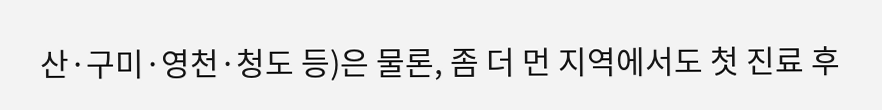산·구미·영천·청도 등)은 물론, 좀 더 먼 지역에서도 첫 진료 후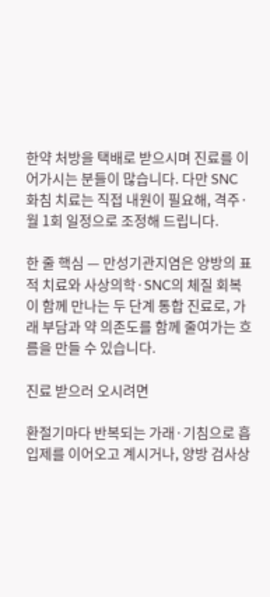한약 처방을 택배로 받으시며 진료를 이어가시는 분들이 많습니다. 다만 SNC 화침 치료는 직접 내원이 필요해, 격주·월 1회 일정으로 조정해 드립니다.

한 줄 핵심 — 만성기관지염은 양방의 표적 치료와 사상의학·SNC의 체질 회복이 함께 만나는 두 단계 통합 진료로, 가래 부담과 약 의존도를 함께 줄여가는 흐름을 만들 수 있습니다.

진료 받으러 오시려면

환절기마다 반복되는 가래·기침으로 흡입제를 이어오고 계시거나, 양방 검사상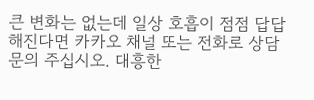큰 변화는 없는데 일상 호흡이 점점 답답해진다면 카카오 채널 또는 전화로 상담 문의 주십시오. 대흥한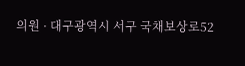의원 · 대구광역시 서구 국채보상로52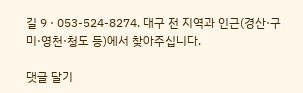길 9 · 053-524-8274. 대구 전 지역과 인근(경산·구미·영천·청도 등)에서 찾아주십니다.

댓글 달기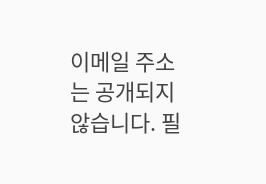이메일 주소는 공개되지 않습니다. 필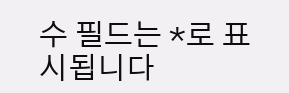수 필드는 *로 표시됩니다